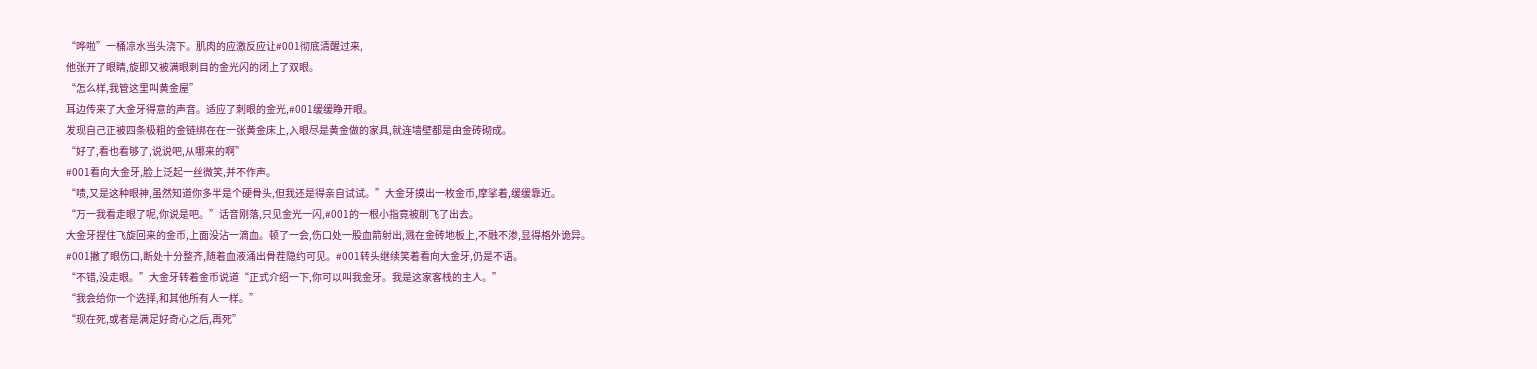“哗啦”一桶凉水当头浇下。肌肉的应激反应让#001彻底清醒过来,
他张开了眼睛,旋即又被满眼刺目的金光闪的闭上了双眼。
“怎么样,我管这里叫黄金屋”
耳边传来了大金牙得意的声音。适应了刺眼的金光,#001缓缓睁开眼。
发现自己正被四条极粗的金链绑在在一张黄金床上,入眼尽是黄金做的家具,就连墙壁都是由金砖砌成。
“好了,看也看够了,说说吧,从哪来的啊”
#001看向大金牙,脸上泛起一丝微笑,并不作声。
“啧,又是这种眼神,虽然知道你多半是个硬骨头,但我还是得亲自试试。”大金牙摸出一枚金币,摩挲着,缓缓靠近。
“万一我看走眼了呢,你说是吧。”话音刚落,只见金光一闪,#001的一根小指竟被削飞了出去。
大金牙捏住飞旋回来的金币,上面没沾一滴血。顿了一会,伤口处一股血箭射出,溅在金砖地板上,不融不渗,显得格外诡异。
#001撇了眼伤口,断处十分整齐,随着血液涌出骨茬隐约可见。#001转头继续笑着看向大金牙,仍是不语。
“不错,没走眼。”大金牙转着金币说道“正式介绍一下,你可以叫我金牙。我是这家客栈的主人。”
“我会给你一个选择,和其他所有人一样。”
“现在死,或者是满足好奇心之后,再死”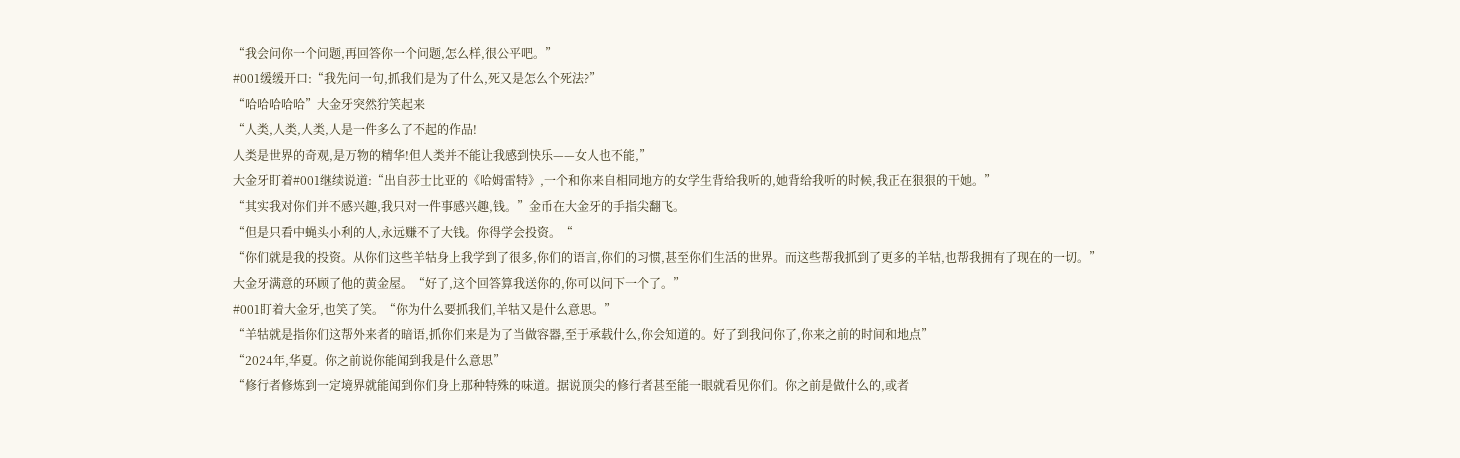“我会问你一个问题,再回答你一个问题,怎么样,很公平吧。”
#001缓缓开口:“我先问一句,抓我们是为了什么,死又是怎么个死法?”
“哈哈哈哈哈”大金牙突然狞笑起来
“人类,人类,人类,人是一件多么了不起的作品!
人类是世界的奇观,是万物的精华!但人类并不能让我感到快乐——女人也不能,”
大金牙盯着#001继续说道:“出自莎士比亚的《哈姆雷特》,一个和你来自相同地方的女学生背给我听的,她背给我听的时候,我正在狠狠的干她。”
“其实我对你们并不感兴趣,我只对一件事感兴趣,钱。”金币在大金牙的手指尖翻飞。
“但是只看中蝇头小利的人,永远赚不了大钱。你得学会投资。“
“你们就是我的投资。从你们这些羊牯身上我学到了很多,你们的语言,你们的习惯,甚至你们生活的世界。而这些帮我抓到了更多的羊牯,也帮我拥有了现在的一切。”
大金牙满意的环顾了他的黄金屋。“好了,这个回答算我送你的,你可以问下一个了。”
#001盯着大金牙,也笑了笑。“你为什么要抓我们,羊牯又是什么意思。”
“羊牯就是指你们这帮外来者的暗语,抓你们来是为了当做容器,至于承载什么,你会知道的。好了到我问你了,你来之前的时间和地点”
“2024年,华夏。你之前说你能闻到我是什么意思”
“修行者修炼到一定境界就能闻到你们身上那种特殊的味道。据说顶尖的修行者甚至能一眼就看见你们。你之前是做什么的,或者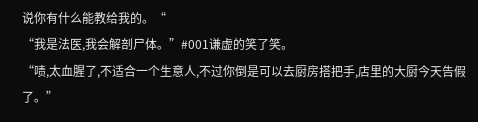说你有什么能教给我的。“
“我是法医,我会解剖尸体。”#001谦虚的笑了笑。
“啧,太血腥了,不适合一个生意人,不过你倒是可以去厨房搭把手,店里的大厨今天告假了。”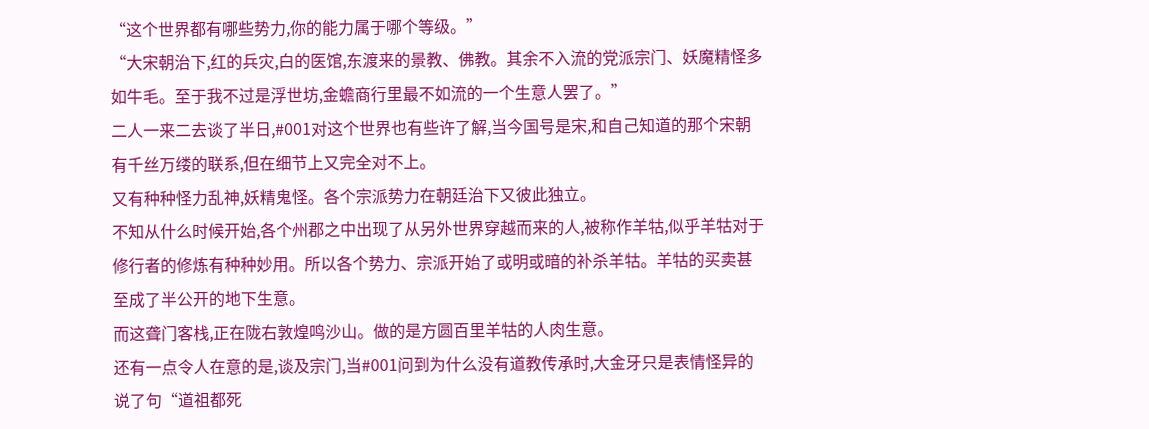“这个世界都有哪些势力,你的能力属于哪个等级。”
“大宋朝治下,红的兵灾,白的医馆,东渡来的景教、佛教。其余不入流的党派宗门、妖魔精怪多如牛毛。至于我不过是浮世坊,金蟾商行里最不如流的一个生意人罢了。”
二人一来二去谈了半日,#001对这个世界也有些许了解,当今国号是宋,和自己知道的那个宋朝有千丝万缕的联系,但在细节上又完全对不上。
又有种种怪力乱神,妖精鬼怪。各个宗派势力在朝廷治下又彼此独立。
不知从什么时候开始,各个州郡之中出现了从另外世界穿越而来的人,被称作羊牯,似乎羊牯对于修行者的修炼有种种妙用。所以各个势力、宗派开始了或明或暗的补杀羊牯。羊牯的买卖甚至成了半公开的地下生意。
而这聋门客栈,正在陇右敦煌鸣沙山。做的是方圆百里羊牯的人肉生意。
还有一点令人在意的是,谈及宗门,当#001问到为什么没有道教传承时,大金牙只是表情怪异的说了句“道祖都死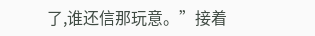了,谁还信那玩意。”接着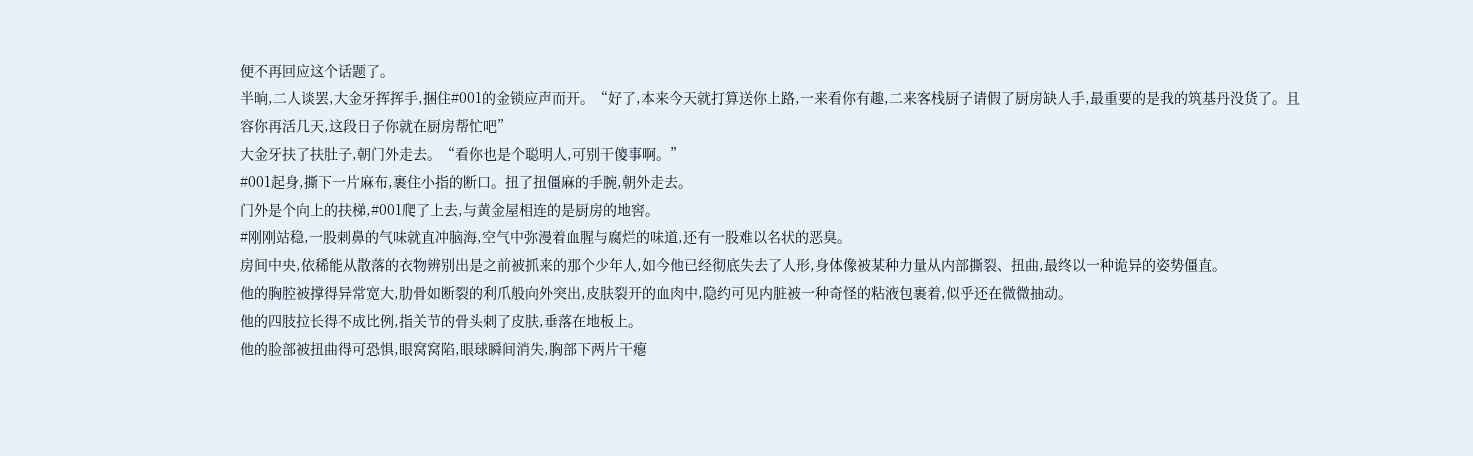便不再回应这个话题了。
半晌,二人谈罢,大金牙挥挥手,捆住#001的金锁应声而开。“好了,本来今天就打算送你上路,一来看你有趣,二来客栈厨子请假了厨房缺人手,最重要的是我的筑基丹没货了。且容你再活几天,这段日子你就在厨房帮忙吧”
大金牙扶了扶肚子,朝门外走去。“看你也是个聪明人,可别干傻事啊。”
#001起身,撕下一片麻布,裹住小指的断口。扭了扭僵麻的手腕,朝外走去。
门外是个向上的扶梯,#001爬了上去,与黄金屋相连的是厨房的地窖。
#刚刚站稳,一股刺鼻的气味就直冲脑海,空气中弥漫着血腥与腐烂的味道,还有一股难以名状的恶臭。
房间中央,依稀能从散落的衣物辨别出是之前被抓来的那个少年人,如今他已经彻底失去了人形,身体像被某种力量从内部撕裂、扭曲,最终以一种诡异的姿势僵直。
他的胸腔被撑得异常宽大,肋骨如断裂的利爪般向外突出,皮肤裂开的血肉中,隐约可见内脏被一种奇怪的粘液包裹着,似乎还在微微抽动。
他的四肢拉长得不成比例,指关节的骨头刺了皮肤,垂落在地板上。
他的脸部被扭曲得可恐惧,眼窝窝陷,眼球瞬间消失,胸部下两片干瘪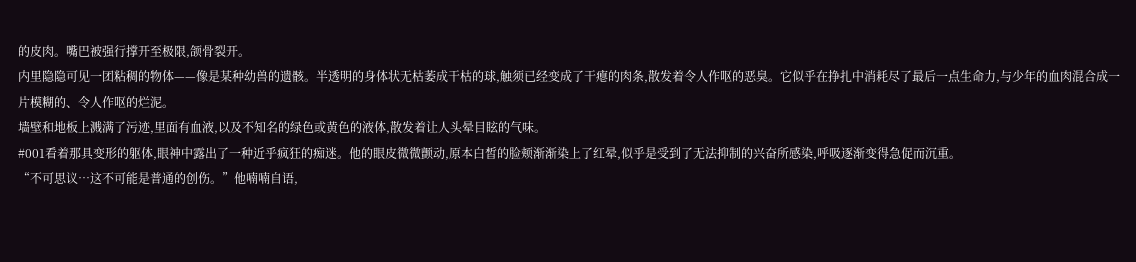的皮肉。嘴巴被强行撑开至极限,颌骨裂开。
内里隐隐可见一团粘稠的物体——像是某种幼兽的遗骸。半透明的身体状无枯萎成干枯的球,触须已经变成了干瘪的肉条,散发着令人作呕的恶臭。它似乎在挣扎中消耗尽了最后一点生命力,与少年的血肉混合成一片模糊的、令人作呕的烂泥。
墙壁和地板上溅满了污迹,里面有血液,以及不知名的绿色或黄色的液体,散发着让人头晕目眩的气味。
#001看着那具变形的躯体,眼神中露出了一种近乎疯狂的痴迷。他的眼皮微微颤动,原本白皙的脸颊渐渐染上了红晕,似乎是受到了无法抑制的兴奋所感染,呼吸逐渐变得急促而沉重。
“不可思议…这不可能是普通的创伤。”他喃喃自语,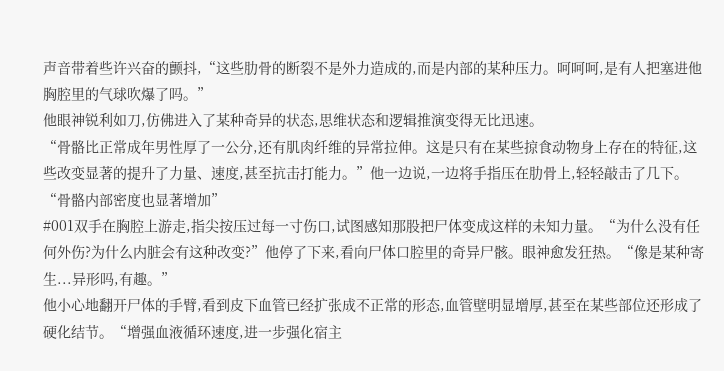声音带着些许兴奋的颤抖,“这些肋骨的断裂不是外力造成的,而是内部的某种压力。呵呵呵,是有人把塞进他胸腔里的气球吹爆了吗。”
他眼神锐利如刀,仿佛进入了某种奇异的状态,思维状态和逻辑推演变得无比迅速。
“骨骼比正常成年男性厚了一公分,还有肌肉纤维的异常拉伸。这是只有在某些掠食动物身上存在的特征,这些改变显著的提升了力量、速度,甚至抗击打能力。”他一边说,一边将手指压在肋骨上,轻轻敲击了几下。
“骨骼内部密度也显著增加”
#001双手在胸腔上游走,指尖按压过每一寸伤口,试图感知那股把尸体变成这样的未知力量。“为什么没有任何外伤?为什么内脏会有这种改变?”他停了下来,看向尸体口腔里的奇异尸骸。眼神愈发狂热。“像是某种寄生...异形吗,有趣。”
他小心地翻开尸体的手臂,看到皮下血管已经扩张成不正常的形态,血管壁明显增厚,甚至在某些部位还形成了硬化结节。“增强血液循环速度,进一步强化宿主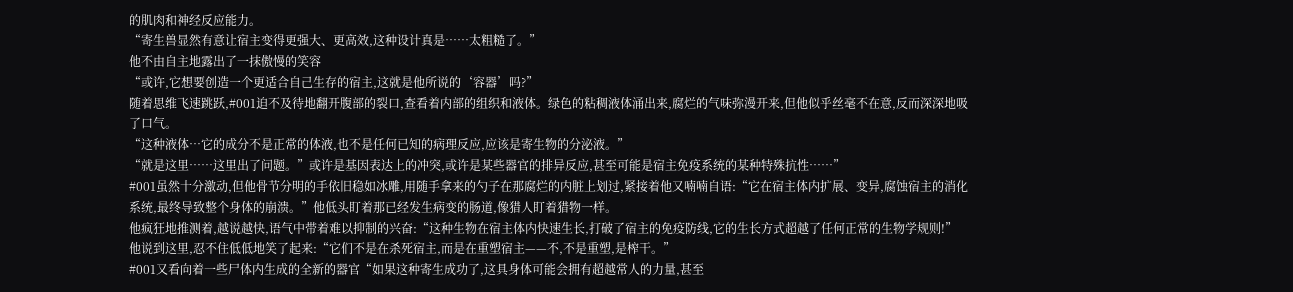的肌肉和神经反应能力。
“寄生兽显然有意让宿主变得更强大、更高效,这种设计真是……太粗糙了。”
他不由自主地露出了一抹傲慢的笑容
“或许,它想要创造一个更适合自己生存的宿主,这就是他所说的‘容器’吗?”
随着思维飞速跳跃,#001迫不及待地翻开腹部的裂口,查看着内部的组织和液体。绿色的粘稠液体涌出来,腐烂的气味弥漫开来,但他似乎丝毫不在意,反而深深地吸了口气。
“这种液体…它的成分不是正常的体液,也不是任何已知的病理反应,应该是寄生物的分泌液。”
“就是这里……这里出了问题。”或许是基因表达上的冲突,或许是某些器官的排异反应,甚至可能是宿主免疫系统的某种特殊抗性……”
#001虽然十分激动,但他骨节分明的手依旧稳如冰雕,用随手拿来的勺子在那腐烂的内脏上划过,紧接着他又喃喃自语:“它在宿主体内扩展、变异,腐蚀宿主的消化系统,最终导致整个身体的崩溃。”他低头盯着那已经发生病变的肠道,像猎人盯着猎物一样。
他疯狂地推测着,越说越快,语气中带着难以抑制的兴奋:“这种生物在宿主体内快速生长,打破了宿主的免疫防线,它的生长方式超越了任何正常的生物学规则!”
他说到这里,忍不住低低地笑了起来:“它们不是在杀死宿主,而是在重塑宿主——不,不是重塑,是榨干。”
#001又看向着一些尸体内生成的全新的器官“如果这种寄生成功了,这具身体可能会拥有超越常人的力量,甚至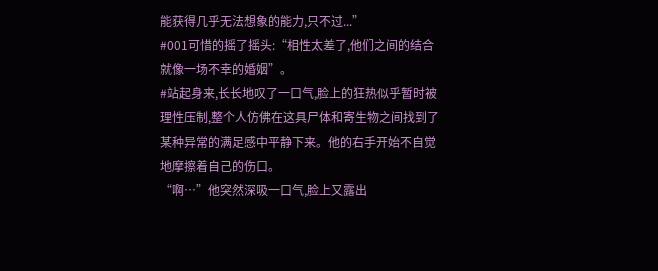能获得几乎无法想象的能力,只不过...”
#001可惜的摇了摇头:“相性太差了,他们之间的结合就像一场不幸的婚姻”。
#站起身来,长长地叹了一口气,脸上的狂热似乎暂时被理性压制,整个人仿佛在这具尸体和寄生物之间找到了某种异常的满足感中平静下来。他的右手开始不自觉地摩擦着自己的伤口。
“啊…”他突然深吸一口气,脸上又露出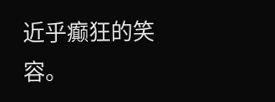近乎癫狂的笑容。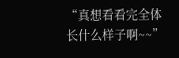“真想看看完全体长什么样子啊~~”